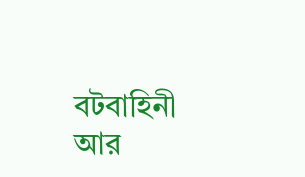বটবাহিনী আর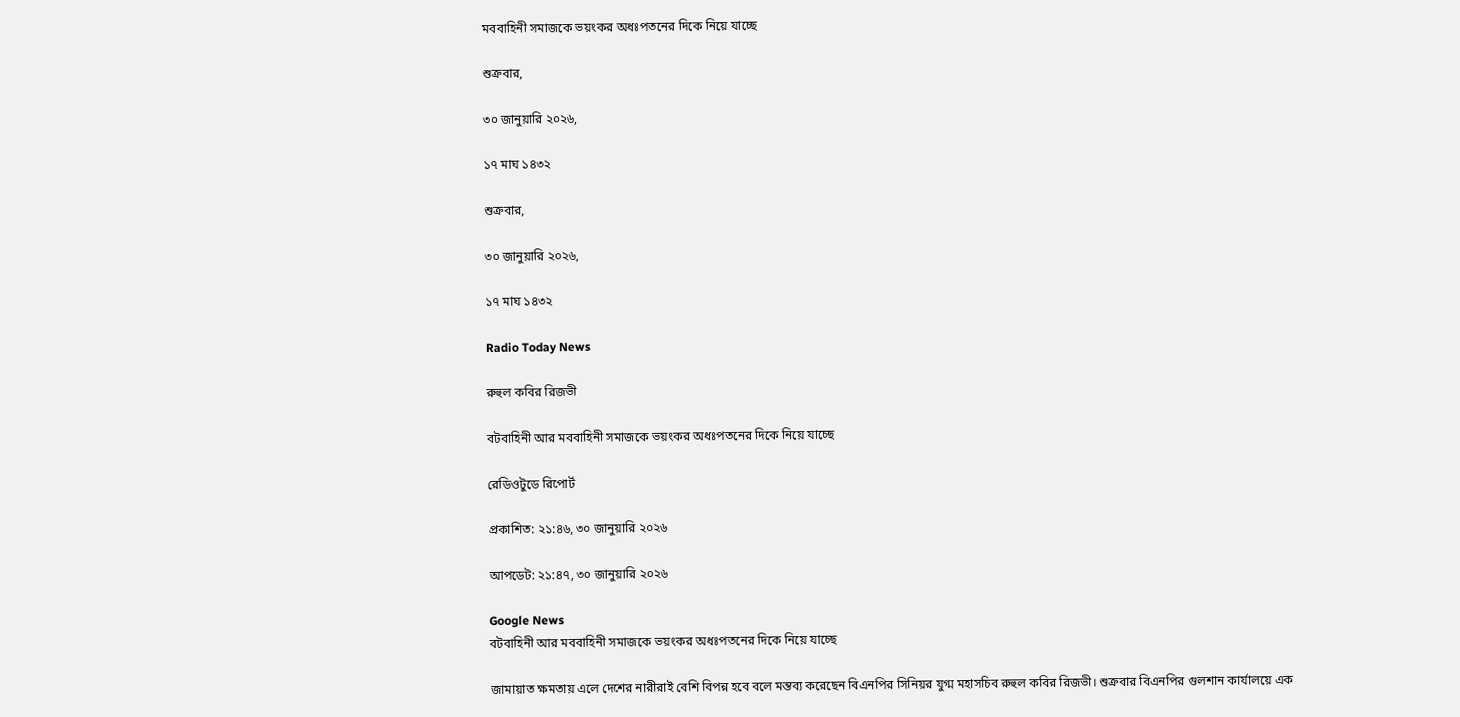মববাহিনী সমাজকে ভয়ংকর অধঃপতনের দিকে নিয়ে যাচ্ছে

শুক্রবার,

৩০ জানুয়ারি ২০২৬,

১৭ মাঘ ১৪৩২

শুক্রবার,

৩০ জানুয়ারি ২০২৬,

১৭ মাঘ ১৪৩২

Radio Today News

রুহুল কবির রিজভী

বটবাহিনী আর মববাহিনী সমাজকে ভয়ংকর অধঃপতনের দিকে নিয়ে যাচ্ছে

রেডিওটুডে রিপোর্ট

প্রকাশিত: ২১:৪৬, ৩০ জানুয়ারি ২০২৬

আপডেট: ২১:৪৭, ৩০ জানুয়ারি ২০২৬

Google News
বটবাহিনী আর মববাহিনী সমাজকে ভয়ংকর অধঃপতনের দিকে নিয়ে যাচ্ছে

জামায়াত ক্ষমতায় এলে দেশের নারীরাই বেশি বিপন্ন হবে বলে মন্তব্য করেছেন বিএনপির সিনিয়র যুগ্ম মহাসচিব রুহুল কবির রিজভী। শুক্রবার বিএনপির গুলশান কার্যালয়ে এক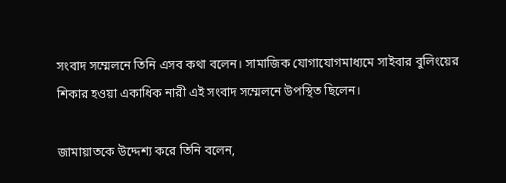সংবাদ সম্মেলনে তিনি এসব কথা বলেন। সামাজিক যোগাযোগমাধ্যমে সাইবার বুলিংয়ের শিকার হওয়া একাধিক নারী এই সংবাদ সম্মেলনে উপস্থিত ছিলেন।

জামায়াতকে উদ্দেশ্য করে তিনি বলেন,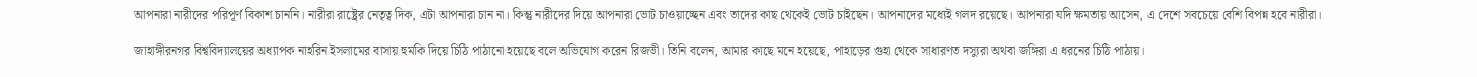আপনারা নারীদের পরিপূর্ণ বিকাশ চাননি। নারীরা রাষ্ট্রের নেতৃত্ব দিক, এটা আপনারা চান না। কিন্তু নারীদের দিয়ে আপনারা ভোট চাওয়াচ্ছেন এবং তাদের কাছ থেকেই ভোট চাইছেন। আপনাদের মধ্যেই গলদ রয়েছে। আপনারা যদি ক্ষমতায় আসেন, এ দেশে সবচেয়ে বেশি বিপন্ন হবে নারীরা।

জাহাঙ্গীরনগর বিশ্ববিদ্যালয়ের অধ্যাপক নাহরিন ইসলামের বাসায় হুমকি দিয়ে চিঠি পাঠানো হয়েছে বলে অভিযোগ করেন রিজভী। তিনি বলেন, আমার কাছে মনে হয়েছে, পাহাড়ের গুহা থেকে সাধারণত দস্যুরা অথবা জঙ্গিরা এ ধরনের চিঠি পাঠায়।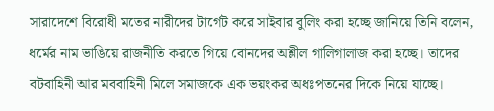সারাদেশে বিরোধী মতের নারীদের টার্গেট করে সাইবার বুলিং করা হচ্ছে জানিয়ে তিনি বলেন, ধর্মের নাম ভাঙিয়ে রাজনীতি করতে গিয়ে বোনদের অশ্লীল গালিগালাজ করা হচ্ছে। তাদের বটবাহিনী আর মববাহিনী মিলে সমাজকে এক ভয়ংকর অধঃপতনের দিকে নিয়ে যাচ্ছে।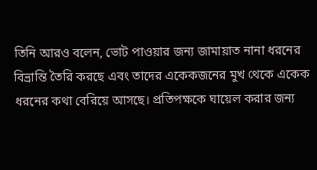তিনি আরও বলেন, ভোট পাওয়ার জন্য জামায়াত নানা ধরনের বিভ্রান্তি তৈরি করছে এবং তাদের একেকজনের মুখ থেকে একেক ধরনের কথা বেরিয়ে আসছে। প্রতিপক্ষকে ঘায়েল করার জন্য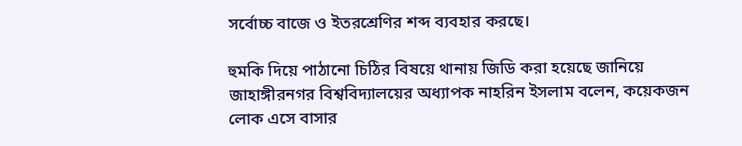সর্বোচ্চ বাজে ও ইতরশ্রেণির শব্দ ব্যবহার করছে।

হুমকি দিয়ে পাঠানো চিঠির বিষয়ে থানায় জিডি করা হয়েছে জানিয়ে জাহাঙ্গীরনগর বিশ্ববিদ্যালয়ের অধ্যাপক নাহরিন ইসলাম বলেন, কয়েকজন লোক এসে বাসার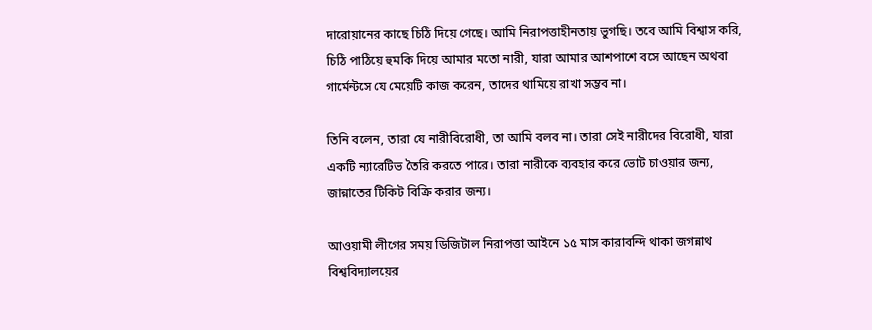দারোয়ানের কাছে চিঠি দিয়ে গেছে। আমি নিরাপত্তাহীনতায় ভুগছি। তবে আমি বিশ্বাস করি, চিঠি পাঠিয়ে হুমকি দিয়ে আমার মতো নারী, যারা আমার আশপাশে বসে আছেন অথবা গার্মেন্টসে যে মেয়েটি কাজ করেন, তাদের থামিয়ে রাখা সম্ভব না।

তিনি বলেন, তারা যে নারীবিরোধী, তা আমি বলব না। তারা সেই নারীদের বিরোধী, যারা একটি ন্যারেটিভ তৈরি করতে পারে। তারা নারীকে ব্যবহার করে ভোট চাওয়ার জন্য, জান্নাতের টিকিট বিক্রি করার জন্য।

আওয়ামী লীগের সময় ডিজিটাল নিরাপত্তা আইনে ১৫ মাস কারাবন্দি থাকা জগন্নাথ বিশ্ববিদ্যালয়ের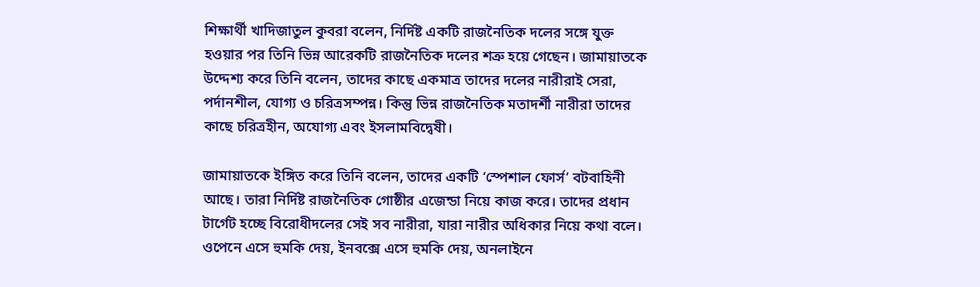শিক্ষার্থী খাদিজাতুল কুবরা বলেন, নির্দিষ্ট একটি রাজনৈতিক দলের সঙ্গে যুক্ত হওয়ার পর তিনি ভিন্ন আরেকটি রাজনৈতিক দলের শত্রু হয়ে গেছেন। জামায়াতকে উদ্দেশ্য করে তিনি বলেন, তাদের কাছে একমাত্র তাদের দলের নারীরাই সেরা, পর্দানশীল, যোগ্য ও চরিত্রসম্পন্ন। কিন্তু ভিন্ন রাজনৈতিক মতাদর্শী নারীরা তাদের কাছে চরিত্রহীন, অযোগ্য এবং ইসলামবিদ্বেষী।

জামায়াতকে ইঙ্গিত করে তিনি বলেন, তাদের একটি ‘স্পেশাল ফোর্স’ বটবাহিনী আছে। তারা নির্দিষ্ট রাজনৈতিক গোষ্ঠীর এজেন্ডা নিয়ে কাজ করে। তাদের প্রধান টার্গেট হচ্ছে বিরোধীদলের সেই সব নারীরা, যারা নারীর অধিকার নিয়ে কথা বলে। ওপেনে এসে হুমকি দেয়, ইনবক্সে এসে হুমকি দেয়, অনলাইনে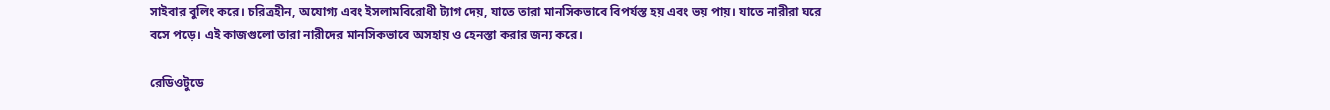সাইবার বুলিং করে। চরিত্রহীন, অযোগ্য এবং ইসলামবিরোধী ট্যাগ দেয়, যাতে তারা মানসিকভাবে বিপর্যস্ত হয় এবং ভয় পায়। যাতে নারীরা ঘরে বসে পড়ে। এই কাজগুলো তারা নারীদের মানসিকভাবে অসহায় ও হেনস্তা করার জন্য করে।

রেডিওটুডে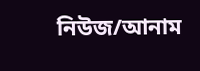নিউজ/আনাম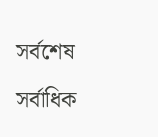সর্বশেষ

সর্বাধিক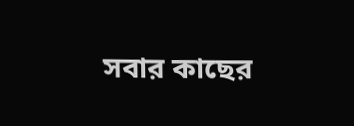সবার কাছের